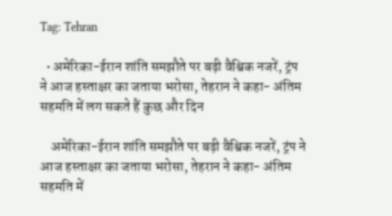Tag: Tehran

  • अमेरिका-ईरान शांति समझौते पर बढ़ी वैश्विक नजरें, ट्रंप ने आज हस्ताक्षर का जताया भरोसा, तेहरान ने कहा- अंतिम सहमति में लग सकते हैं कुछ और दिन

    अमेरिका-ईरान शांति समझौते पर बढ़ी वैश्विक नजरें, ट्रंप ने आज हस्ताक्षर का जताया भरोसा, तेहरान ने कहा- अंतिम सहमति में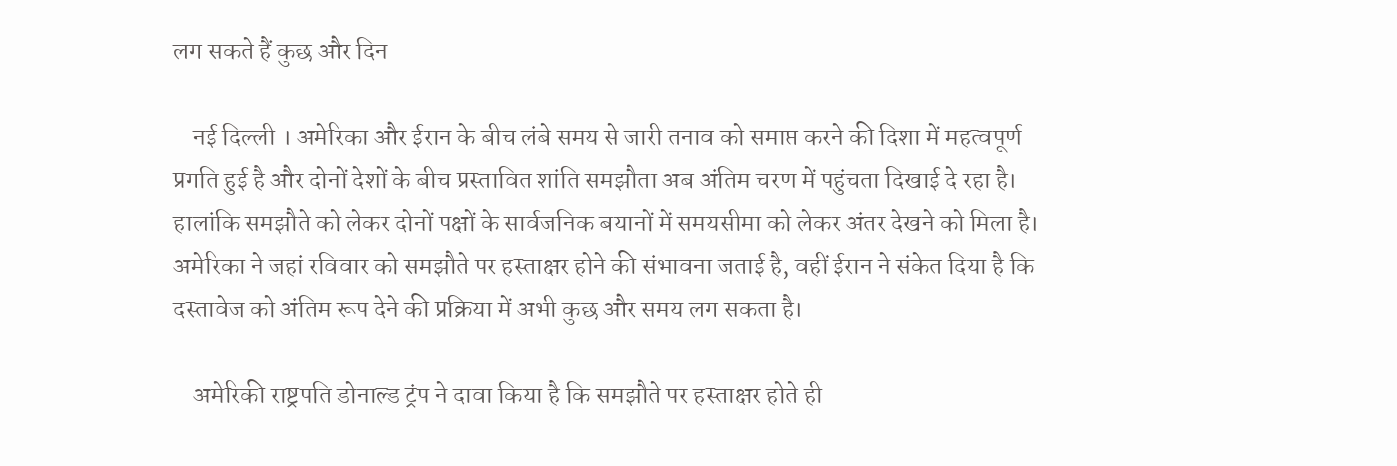लग सकते हैं कुछ और दिन

    नई दिल्ली । अमेरिका और ईरान के बीच लंबे समय से जारी तनाव को समाप्त करने की दिशा में महत्वपूर्ण प्रगति हुई है और दोनों देशों के बीच प्रस्तावित शांति समझौता अब अंतिम चरण में पहुंचता दिखाई दे रहा है। हालांकि समझौते को लेकर दोनों पक्षों के सार्वजनिक बयानों में समयसीमा को लेकर अंतर देखने को मिला है। अमेरिका ने जहां रविवार को समझौते पर हस्ताक्षर होने की संभावना जताई है, वहीं ईरान ने संकेत दिया है कि दस्तावेज को अंतिम रूप देने की प्रक्रिया में अभी कुछ और समय लग सकता है।

    अमेरिकी राष्ट्रपति डोनाल्ड ट्रंप ने दावा किया है कि समझौते पर हस्ताक्षर होते ही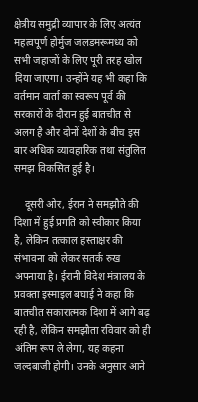क्षेत्रीय समुद्री व्यापार के लिए अत्यंत महत्वपूर्ण होर्मुज जलडमरूमध्य को सभी जहाजों के लिए पूरी तरह खोल दिया जाएगा। उन्होंने यह भी कहा कि वर्तमान वार्ता का स्वरूप पूर्व की सरकारों के दौरान हुई बातचीत से अलग है और दोनों देशों के बीच इस बार अधिक व्यावहारिक तथा संतुलित समझ विकसित हुई है।

    दूसरी ओर, ईरान ने समझौते की दिशा में हुई प्रगति को स्वीकार किया है, लेकिन तत्काल हस्ताक्षर की संभावना को लेकर सतर्क रुख अपनाया है। ईरानी विदेश मंत्रालय के प्रवक्ता इस्माइल बघाई ने कहा कि बातचीत सकारात्मक दिशा में आगे बढ़ रही है, लेकिन समझौता रविवार को ही अंतिम रूप ले लेगा, यह कहना जल्दबाजी होगी। उनके अनुसार आने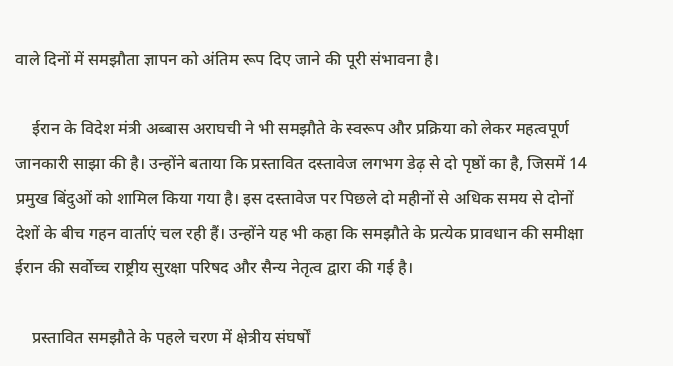वाले दिनों में समझौता ज्ञापन को अंतिम रूप दिए जाने की पूरी संभावना है।

    ईरान के विदेश मंत्री अब्बास अराघची ने भी समझौते के स्वरूप और प्रक्रिया को लेकर महत्वपूर्ण जानकारी साझा की है। उन्होंने बताया कि प्रस्तावित दस्तावेज लगभग डेढ़ से दो पृष्ठों का है, जिसमें 14 प्रमुख बिंदुओं को शामिल किया गया है। इस दस्तावेज पर पिछले दो महीनों से अधिक समय से दोनों देशों के बीच गहन वार्ताएं चल रही हैं। उन्होंने यह भी कहा कि समझौते के प्रत्येक प्रावधान की समीक्षा ईरान की सर्वोच्च राष्ट्रीय सुरक्षा परिषद और सैन्य नेतृत्व द्वारा की गई है।

    प्रस्तावित समझौते के पहले चरण में क्षेत्रीय संघर्षों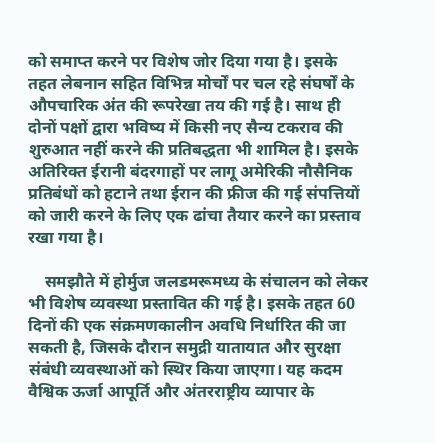को समाप्त करने पर विशेष जोर दिया गया है। इसके तहत लेबनान सहित विभिन्न मोर्चों पर चल रहे संघर्षों के औपचारिक अंत की रूपरेखा तय की गई है। साथ ही दोनों पक्षों द्वारा भविष्य में किसी नए सैन्य टकराव की शुरुआत नहीं करने की प्रतिबद्धता भी शामिल है। इसके अतिरिक्त ईरानी बंदरगाहों पर लागू अमेरिकी नौसैनिक प्रतिबंधों को हटाने तथा ईरान की फ्रीज की गई संपत्तियों को जारी करने के लिए एक ढांचा तैयार करने का प्रस्ताव रखा गया है।

    समझौते में होर्मुज जलडमरूमध्य के संचालन को लेकर भी विशेष व्यवस्था प्रस्तावित की गई है। इसके तहत 60 दिनों की एक संक्रमणकालीन अवधि निर्धारित की जा सकती है, जिसके दौरान समुद्री यातायात और सुरक्षा संबंधी व्यवस्थाओं को स्थिर किया जाएगा। यह कदम वैश्विक ऊर्जा आपूर्ति और अंतरराष्ट्रीय व्यापार के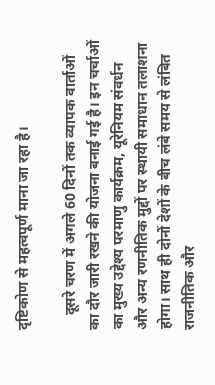दृष्टिकोण से महत्वपूर्ण माना जा रहा है।

    दूसरे चरण में अगले 60 दिनों तक व्यापक वार्ताओं का दौर जारी रखने की योजना बनाई गई है। इन चर्चाओं का मुख्य उद्देश्य परमाणु कार्यक्रम, यूरेनियम संवर्धन और अन्य रणनीतिक मुद्दों पर स्थायी समाधान तलाशना होगा। साथ ही दोनों देशों के बीच लंबे समय से लंबित राजनीतिक और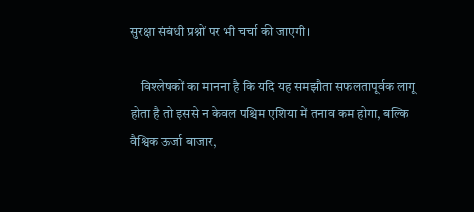सुरक्षा संबंधी प्रश्नों पर भी चर्चा की जाएगी।

    विश्लेषकों का मानना है कि यदि यह समझौता सफलतापूर्वक लागू होता है तो इससे न केवल पश्चिम एशिया में तनाव कम होगा, बल्कि वैश्विक ऊर्जा बाजार,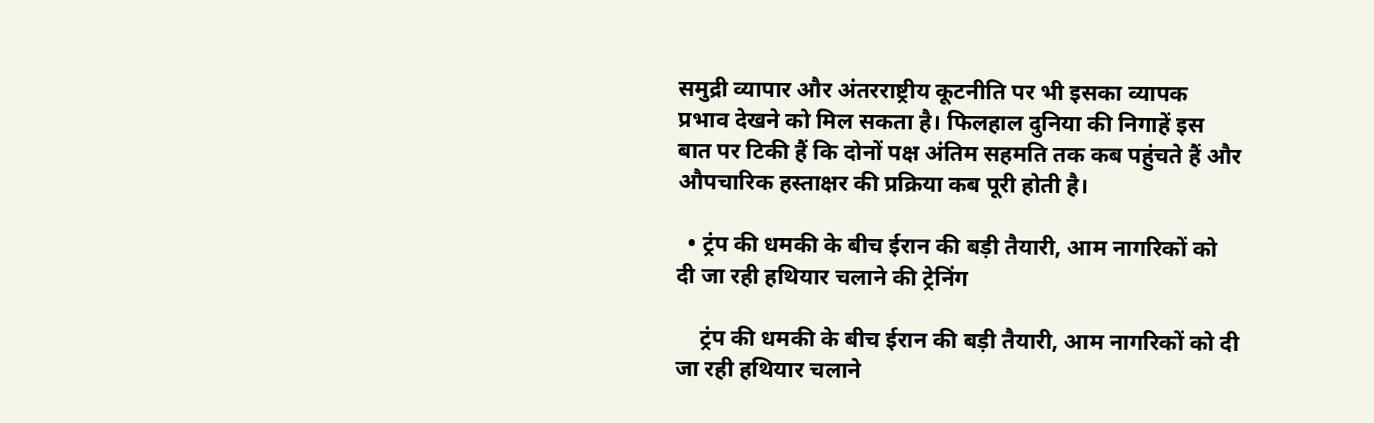समुद्री व्यापार और अंतरराष्ट्रीय कूटनीति पर भी इसका व्यापक प्रभाव देखने को मिल सकता है। फिलहाल दुनिया की निगाहें इस बात पर टिकी हैं कि दोनों पक्ष अंतिम सहमति तक कब पहुंचते हैं और औपचारिक हस्ताक्षर की प्रक्रिया कब पूरी होती है।

  • ट्रंप की धमकी के बीच ईरान की बड़ी तैयारी, आम नागरिकों को दी जा रही हथियार चलाने की ट्रेनिंग

    ट्रंप की धमकी के बीच ईरान की बड़ी तैयारी, आम नागरिकों को दी जा रही हथियार चलाने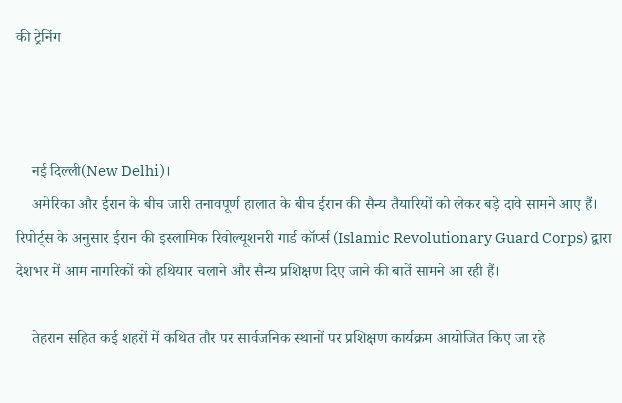की ट्रेनिंग



    नई दिल्ली(New Delhi)।
    अमेरिका और ईरान के बीच जारी तनावपूर्ण हालात के बीच ईरान की सैन्य तैयारियों को लेकर बड़े दावे सामने आए हैं। रिपोर्ट्स के अनुसार ईरान की इस्लामिक रिवोल्यूशनरी गार्ड कॉर्प्स (Islamic Revolutionary Guard Corps) द्वारा देशभर में आम नागरिकों को हथियार चलाने और सैन्य प्रशिक्षण दिए जाने की बातें सामने आ रही हैं।

    तेहरान सहित कई शहरों में कथित तौर पर सार्वजनिक स्थानों पर प्रशिक्षण कार्यक्रम आयोजित किए जा रहे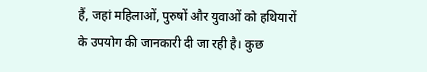हैं, जहां महिलाओं, पुरुषों और युवाओं को हथियारों के उपयोग की जानकारी दी जा रही है। कुछ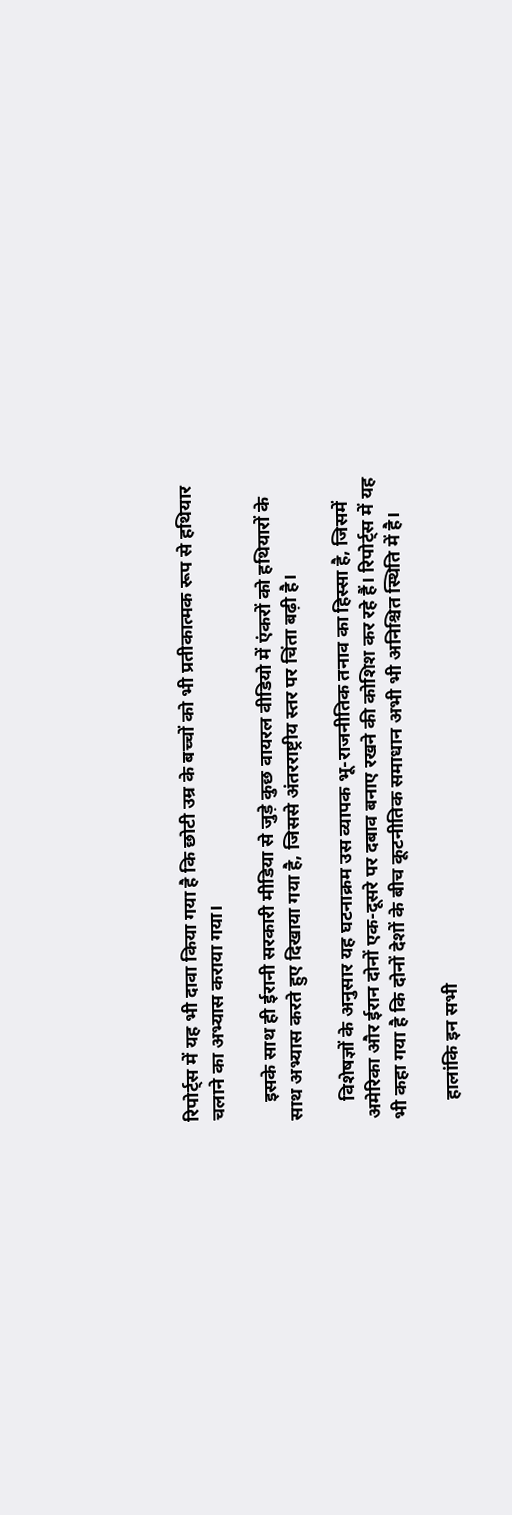रिपोर्ट्स में यह भी दावा किया गया है कि छोटी उम्र के बच्चों को भी प्रतीकात्मक रूप से हथियार चलाने का अभ्यास कराया गया।

    इसके साथ ही ईरानी सरकारी मीडिया से जुड़े कुछ वायरल वीडियो में एंकरों को हथियारों के साथ अभ्यास करते हुए दिखाया गया है, जिससे अंतरराष्ट्रीय स्तर पर चिंता बढ़ी है।

    विशेषज्ञों के अनुसार यह घटनाक्रम उस व्यापक भू-राजनीतिक तनाव का हिस्सा है, जिसमें अमेरिका और ईरान दोनों एक-दूसरे पर दबाव बनाए रखने की कोशिश कर रहे हैं। रिपोर्ट्स में यह भी कहा गया है कि दोनों देशों के बीच कूटनीतिक समाधान अभी भी अनिश्चित स्थिति में है।

    हालांकि इन सभी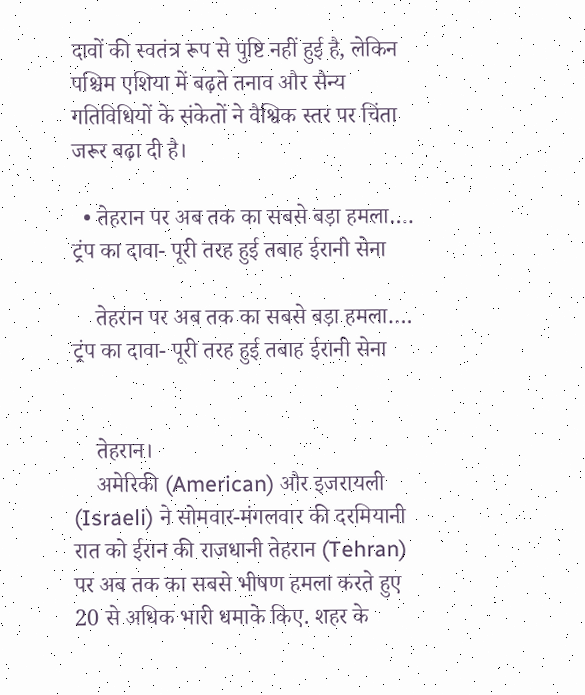दावों की स्वतंत्र रूप से पुष्टि नहीं हुई है, लेकिन पश्चिम एशिया में बढ़ते तनाव और सैन्य गतिविधियों के संकेतों ने वैश्विक स्तर पर चिंता जरूर बढ़ा दी है।

  • तेहरान पर अब तक का सबसे बड़ा हमला…. ट्रंप का दावा- पूरी तरह हुई तबाह ईरानी सेना

    तेहरान पर अब तक का सबसे बड़ा हमला…. ट्रंप का दावा- पूरी तरह हुई तबाह ईरानी सेना


    तेहरान।
    अमेरिकी (American) और इजरायली (Israeli) ने सोमवार-मंगलवार की दरमियानी रात को ईरान की राजधानी तेहरान (Tehran) पर अब तक का सबसे भीषण हमला करते हुए 20 से अधिक भारी धमाके किए. शहर के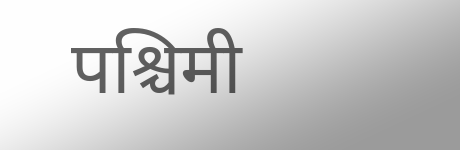पश्चिमी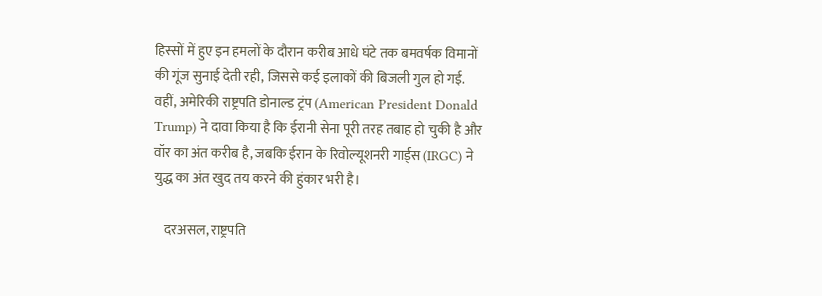हिस्सों में हुए इन हमलों के दौरान करीब आधे घंटे तक बमवर्षक विमानों की गूंज सुनाई देती रही, जिससे कई इलाकों की बिजली गुल हो गई. वहीं, अमेरिकी राष्ट्रपति डोनाल्ड ट्रंप (American President Donald Trump) ने दावा किया है कि ईरानी सेना पूरी तरह तबाह हो चुकी है और वॉर का अंत करीब है, जबकि ईरान के रिवोल्यूशनरी गार्ड्स (IRGC) ने युद्ध का अंत खुद तय करने की हुंकार भरी है।

    दरअसल, राष्ट्रपति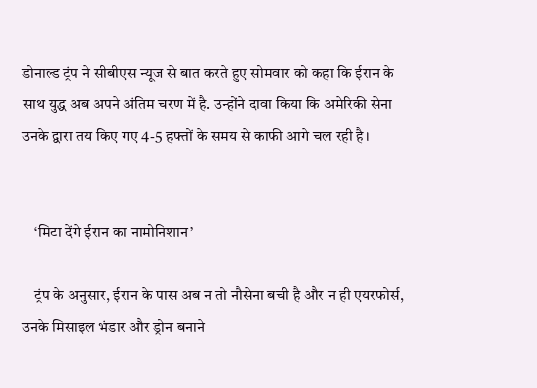डोनाल्ड ट्रंप ने सीबीएस न्यूज से बात करते हुए सोमवार को कहा कि ईरान के साथ युद्ध अब अपने अंतिम चरण में है. उन्होंने दावा किया कि अमेरिकी सेना उनके द्वारा तय किए गए 4-5 हफ्तों के समय से काफी आगे चल रही है।


    ‘मिटा देंगे ईरान का नामोनिशान’

    ट्रंप के अनुसार, ईरान के पास अब न तो नौसेना बची है और न ही एयरफोर्स, उनके मिसाइल भंडार और ड्रोन बनाने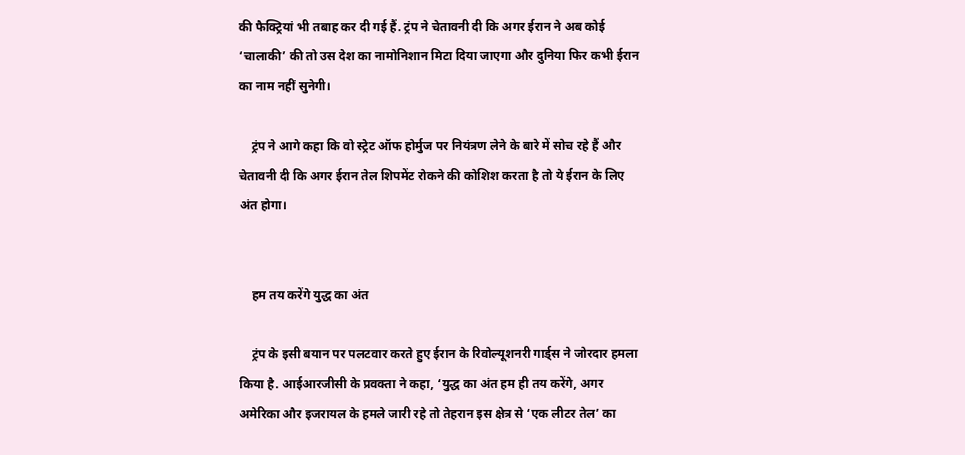की फैक्ट्रियां भी तबाह कर दी गई हैं. ट्रंप ने चेतावनी दी कि अगर ईरान ने अब कोई ‘चालाकी’ की तो उस देश का नामोनिशान मिटा दिया जाएगा और दुनिया फिर कभी ईरान का नाम नहीं सुनेगी।

    ट्रंप ने आगे कहा कि वो स्ट्रेट ऑफ होर्मुज पर नियंत्रण लेने के बारे में सोच रहे हैं और चेतावनी दी कि अगर ईरान तेल शिपमेंट रोकने की कोशिश करता है तो ये ईरान के लिए अंत होगा।


    हम तय करेंगे युद्ध का अंत

    ट्रंप के इसी बयान पर पलटवार करते हुए ईरान के रिवोल्यूशनरी गार्ड्स ने जोरदार हमला किया है. आईआरजीसी के प्रवक्ता ने कहा, ‘युद्ध का अंत हम ही तय करेंगे, अगर अमेरिका और इजरायल के हमले जारी रहे तो तेहरान इस क्षेत्र से ‘एक लीटर तेल’ का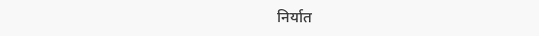निर्यात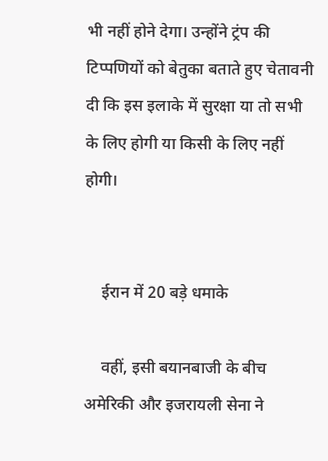भी नहीं होने देगा। उन्होंने ट्रंप की टिप्पणियों को बेतुका बताते हुए चेतावनी दी कि इस इलाके में सुरक्षा या तो सभी के लिए होगी या किसी के लिए नहीं होगी।


    ईरान में 20 बड़े धमाके

    वहीं, इसी बयानबाजी के बीच अमेरिकी और इजरायली सेना ने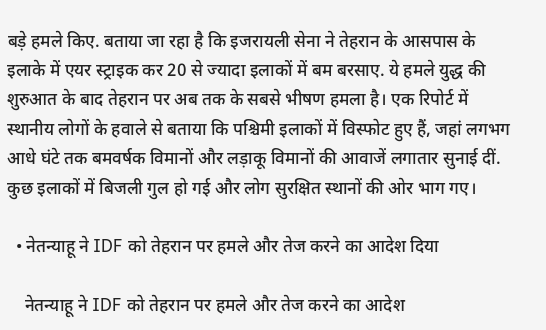बड़े हमले किए. बताया जा रहा है कि इजरायली सेना ने तेहरान के आसपास के इलाके में एयर स्ट्राइक कर 20 से ज्यादा इलाकों में बम बरसाए. ये हमले युद्ध की शुरुआत के बाद तेहरान पर अब तक के सबसे भीषण हमला है। एक रिपोर्ट में स्थानीय लोगों के हवाले से बताया कि पश्चिमी इलाकों में विस्फोट हुए हैं, जहां लगभग आधे घंटे तक बमवर्षक विमानों और लड़ाकू विमानों की आवाजें लगातार सुनाई दीं. कुछ इलाकों में बिजली गुल हो गई और लोग सुरक्षित स्थानों की ओर भाग गए।

  • नेतन्याहू ने IDF को तेहरान पर हमले और तेज करने का आदेश दिया

    नेतन्याहू ने IDF को तेहरान पर हमले और तेज करने का आदेश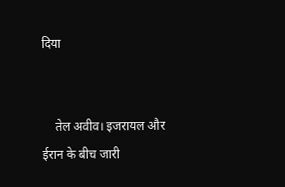दिया


    तेल अवीव। इजरायल और ईरान के बीच जारी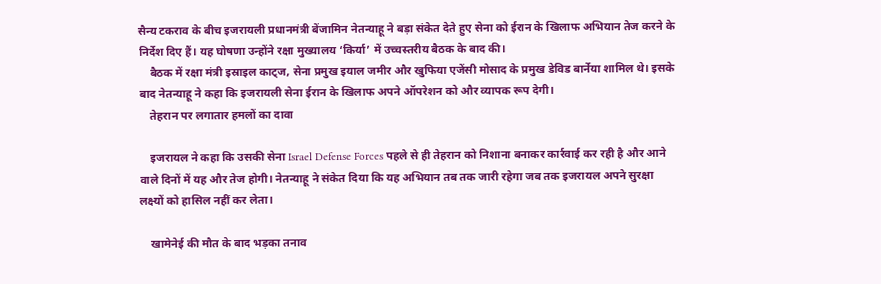सैन्य टकराव के बीच इजरायली प्रधानमंत्री बेंजामिन नेतन्याहू ने बड़ा संकेत देते हुए सेना को ईरान के खिलाफ अभियान तेज करने के निर्देश दिए हैं। यह घोषणा उन्होंने रक्षा मुख्यालय ‘किर्या’ में उच्चस्तरीय बैठक के बाद की।
    बैठक में रक्षा मंत्री इस्राइल काट्ज, सेना प्रमुख इयाल जमीर और खुफिया एजेंसी मोसाद के प्रमुख डेविड बार्नेया शामिल थे। इसके बाद नेतन्याहू ने कहा कि इजरायली सेना ईरान के खिलाफ अपने ऑपरेशन को और व्यापक रूप देगी।
    तेहरान पर लगातार हमलों का दावा

    इजरायल ने कहा कि उसकी सेना Israel Defense Forces पहले से ही तेहरान को निशाना बनाकर कार्रवाई कर रही है और आने वाले दिनों में यह और तेज होगी। नेतन्याहू ने संकेत दिया कि यह अभियान तब तक जारी रहेगा जब तक इजरायल अपने सुरक्षा लक्ष्यों को हासिल नहीं कर लेता।

    खामेनेई की मौत के बाद भड़का तनाव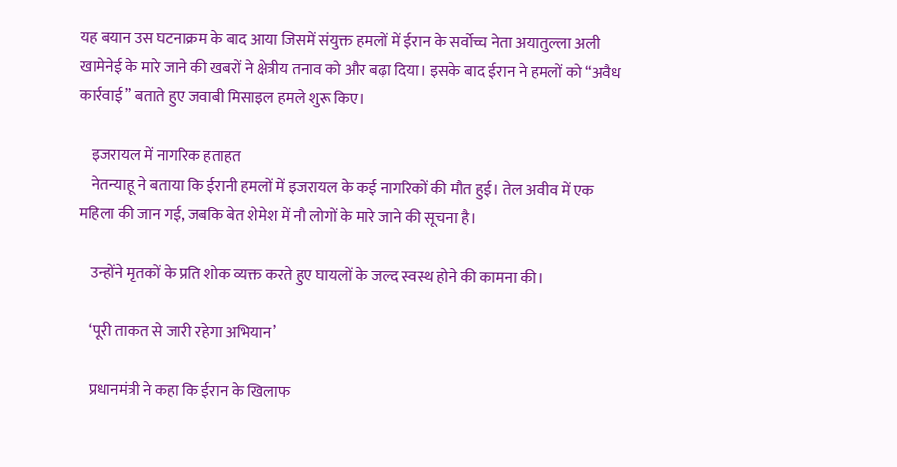यह बयान उस घटनाक्रम के बाद आया जिसमें संयुक्त हमलों में ईरान के सर्वोच्च नेता अयातुल्ला अली खामेनेई के मारे जाने की खबरों ने क्षेत्रीय तनाव को और बढ़ा दिया। इसके बाद ईरान ने हमलों को “अवैध कार्रवाई” बताते हुए जवाबी मिसाइल हमले शुरू किए।

    इजरायल में नागरिक हताहत
    नेतन्याहू ने बताया कि ईरानी हमलों में इजरायल के कई नागरिकों की मौत हुई। तेल अवीव में एक महिला की जान गई, जबकि बेत शेमेश में नौ लोगों के मारे जाने की सूचना है।

    उन्होंने मृतकों के प्रति शोक व्यक्त करते हुए घायलों के जल्द स्वस्थ होने की कामना की।

    ‘पूरी ताकत से जारी रहेगा अभियान’

    प्रधानमंत्री ने कहा कि ईरान के खिलाफ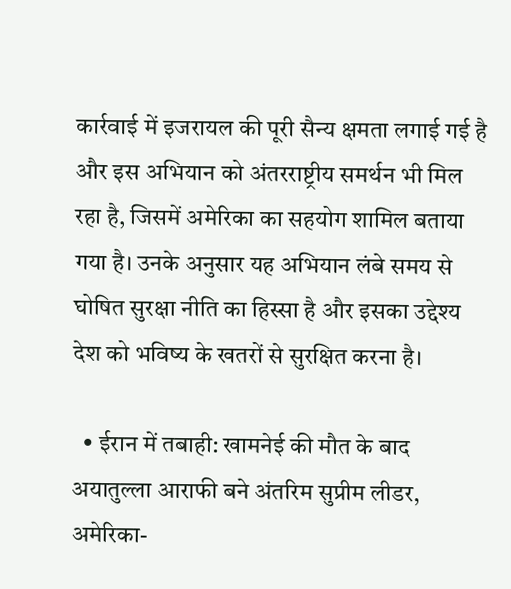कार्रवाई में इजरायल की पूरी सैन्य क्षमता लगाई गई है और इस अभियान को अंतरराष्ट्रीय समर्थन भी मिल रहा है, जिसमें अमेरिका का सहयोग शामिल बताया गया है। उनके अनुसार यह अभियान लंबे समय से घोषित सुरक्षा नीति का हिस्सा है और इसका उद्देश्य देश को भविष्य के खतरों से सुरक्षित करना है।

  • ईरान में तबाही: खामनेई की मौत के बाद अयातुल्ला आराफी बने अंतरिम सुप्रीम लीडर, अमेरिका-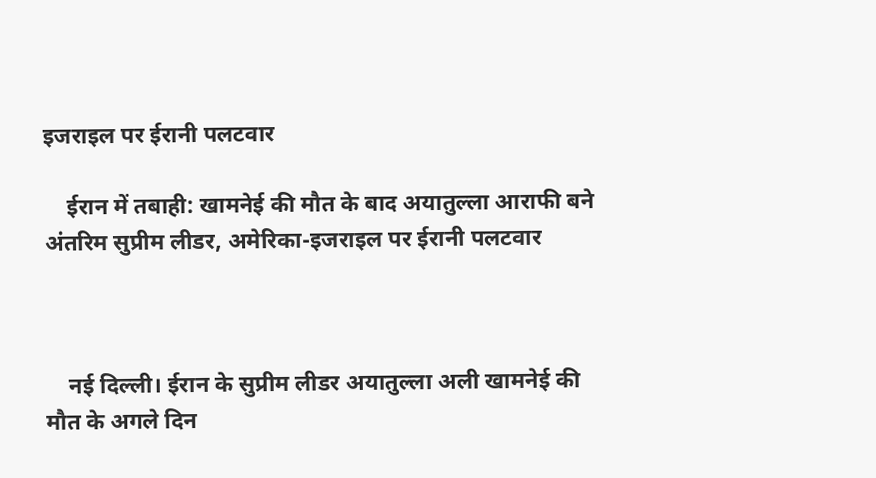इजराइल पर ईरानी पलटवार

    ईरान में तबाही: खामनेई की मौत के बाद अयातुल्ला आराफी बने अंतरिम सुप्रीम लीडर, अमेरिका-इजराइल पर ईरानी पलटवार



    नई दिल्ली। ईरान के सुप्रीम लीडर अयातुल्ला अली खामनेई की मौत के अगले दिन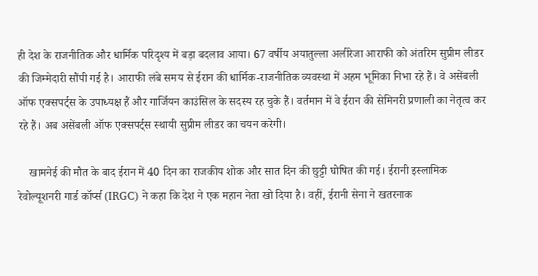ही देश के राजनीतिक और धार्मिक परिदृश्य में बड़ा बदलाव आया। 67 वर्षीय अयातुल्ला अलीरेजा आराफी को अंतरिम सुप्रीम लीडर की जिम्मेदारी सौंपी गई है। आराफी लंबे समय से ईरान की धार्मिक-राजनीतिक व्यवस्था में अहम भूमिका निभा रहे हैं। वे असेंबली ऑफ एक्सपर्ट्स के उपाध्यक्ष हैं और गार्जियन काउंसिल के सदस्य रह चुके हैं। वर्तमान में वे ईरान की सेमिनरी प्रणाली का नेतृत्व कर रहे हैं। अब असेंबली ऑफ एक्सपर्ट्स स्थायी सुप्रीम लीडर का चयन करेगी।

    खामनेई की मौत के बाद ईरान में 40 दिन का राजकीय शोक और सात दिन की छुट्टी घोषित की गई। ईरानी इस्लामिक रेवोल्यूशनरी गार्ड कॉर्प्स (IRGC) ने कहा कि देश ने एक महान नेता खो दिया है। वहीं, ईरानी सेना ने खतरनाक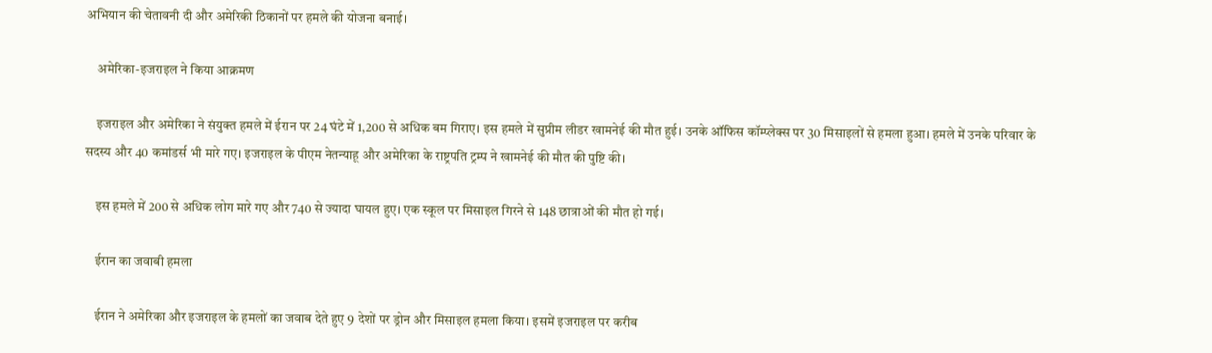अभियान की चेतावनी दी और अमेरिकी ठिकानों पर हमले की योजना बनाई।

    अमेरिका-इजराइल ने किया आक्रमण

    इजराइल और अमेरिका ने संयुक्त हमले में ईरान पर 24 घंटे में 1,200 से अधिक बम गिराए। इस हमले में सुप्रीम लीडर खामनेई की मौत हुई। उनके ऑफिस कॉम्प्लेक्स पर 30 मिसाइलों से हमला हुआ। हमले में उनके परिवार के सदस्य और 40 कमांडर्स भी मारे गए। इजराइल के पीएम नेतन्याहू और अमेरिका के राष्ट्रपति ट्रम्प ने खामनेई की मौत की पुष्टि की।

    इस हमले में 200 से अधिक लोग मारे गए और 740 से ज्यादा घायल हुए। एक स्कूल पर मिसाइल गिरने से 148 छात्राओं की मौत हो गई।

    ईरान का जवाबी हमला

    ईरान ने अमेरिका और इजराइल के हमलों का जवाब देते हुए 9 देशों पर ड्रोन और मिसाइल हमला किया। इसमें इजराइल पर करीब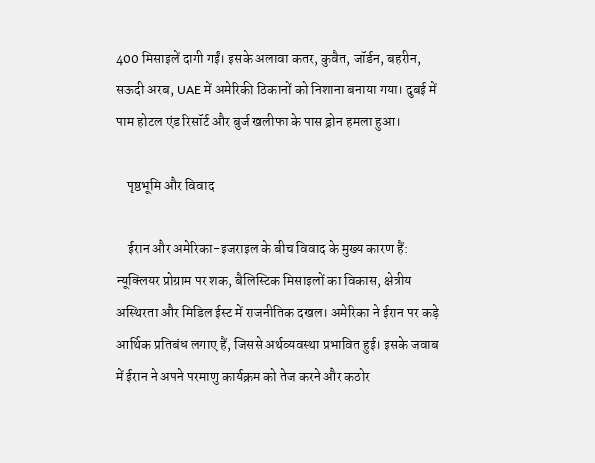400 मिसाइलें दागी गईं। इसके अलावा कतर, कुवैत, जॉर्डन, बहरीन, सऊदी अरब, UAE में अमेरिकी ठिकानों को निशाना बनाया गया। दुबई में पाम होटल एंड रिसॉर्ट और बुर्ज खलीफा के पास ड्रोन हमला हुआ।

    पृष्ठभूमि और विवाद

    ईरान और अमेरिका-इजराइल के बीच विवाद के मुख्य कारण हैं: न्यूक्लियर प्रोग्राम पर शक, बैलिस्टिक मिसाइलों का विकास, क्षेत्रीय अस्थिरता और मिडिल ईस्ट में राजनीतिक दखल। अमेरिका ने ईरान पर कड़े आर्थिक प्रतिबंध लगाए हैं, जिससे अर्थव्यवस्था प्रभावित हुई। इसके जवाब में ईरान ने अपने परमाणु कार्यक्रम को तेज करने और कठोर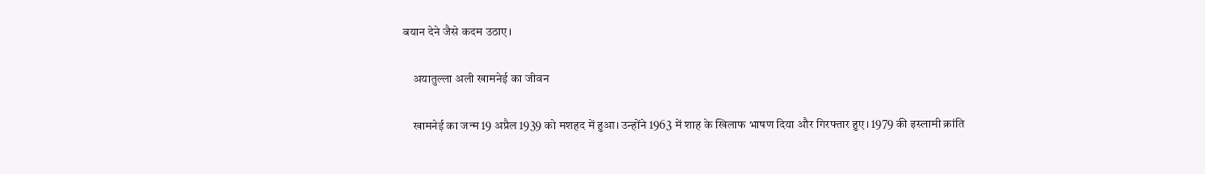बयान देने जैसे कदम उठाए।

    अयातुल्ला अली खामनेई का जीवन

    खामनेई का जन्म 19 अप्रैल 1939 को मशहद में हुआ। उन्होंने 1963 में शाह के खिलाफ भाषण दिया और गिरफ्तार हुए। 1979 की इस्लामी क्रांति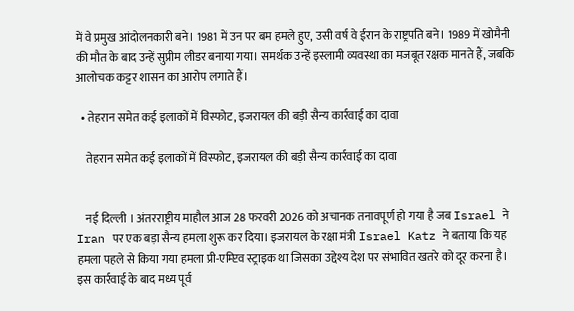में वे प्रमुख आंदोलनकारी बने। 1981 में उन पर बम हमले हुए, उसी वर्ष वे ईरान के राष्ट्रपति बने। 1989 में खोमैनी की मौत के बाद उन्हें सुप्रीम लीडर बनाया गया। समर्थक उन्हें इस्लामी व्यवस्था का मजबूत रक्षक मानते हैं, जबकि आलोचक कट्टर शासन का आरोप लगाते हैं।

  • तेहरान समेत कई इलाकों में विस्फोट, इजरायल की बड़ी सैन्य कार्रवाई का दावा

    तेहरान समेत कई इलाकों में विस्फोट, इजरायल की बड़ी सैन्य कार्रवाई का दावा


    नई दिल्ली । अंतरराष्ट्रीय माहौल आज 28 फरवरी 2026 को अचानक तनावपूर्ण हो गया है जब Israel ने Iran पर एक बड़ा सैन्य हमला शुरू कर दिया। इजरायल के रक्षा मंत्री Israel Katz ने बताया कि यह हमला पहले से किया गया हमला प्री-एम्प्टिव स्ट्राइक था जिसका उद्देश्य देश पर संभावित खतरे को दूर करना है। इस कार्रवाई के बाद मध्य पूर्व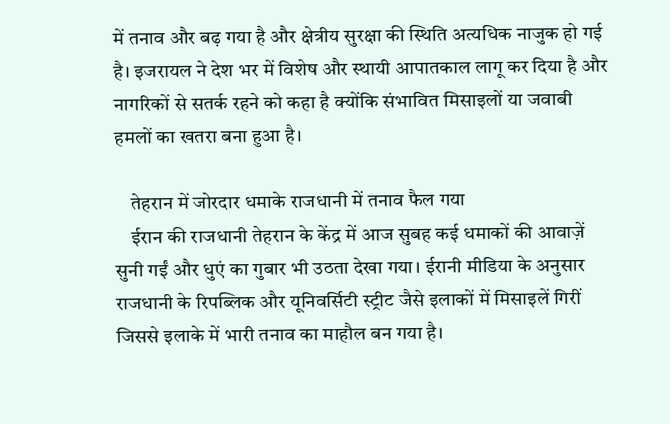में तनाव और बढ़ गया है और क्षेत्रीय सुरक्षा की स्थिति अत्यधिक नाजुक हो गई है। इजरायल ने देश भर में विशेष और स्थायी आपातकाल लागू कर दिया है और नागरिकों से सतर्क रहने को कहा है क्योंकि संभावित मिसाइलों या जवाबी हमलों का खतरा बना हुआ है।

    तेहरान में जोरदार धमाके राजधानी में तनाव फैल गया
    ईरान की राजधानी तेहरान के केंद्र में आज सुबह कई धमाकों की आवाज़ें सुनी गईं और धुएं का गुबार भी उठता देखा गया। ईरानी मीडिया के अनुसार राजधानी के रिपब्लिक और यूनिवर्सिटी स्ट्रीट जैसे इलाकों में मिसाइलें गिरीं जिससे इलाके में भारी तनाव का माहौल बन गया है।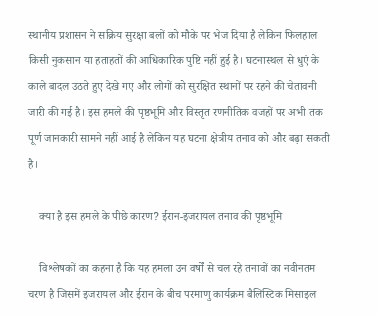स्थानीय प्रशासन ने सक्रिय सुरक्षा बलों को मौके पर भेज दिया है लेकिन फिलहाल किसी नुकसान या हताहतों की आधिकारिक पुष्टि नहीं हुई है। घटनास्थल से धुएं के काले बादल उठते हुए देखे गए और लोगों को सुरक्षित स्थानों पर रहने की चेतावनी जारी की गई है। इस हमले की पृष्ठभूमि और विस्तृत रणनीतिक वजहों पर अभी तक पूर्ण जानकारी सामने नहीं आई है लेकिन यह घटना क्षेत्रीय तनाव को और बढ़ा सकती है।

    क्या है इस हमले के पीछे कारण? ईरान-इजरायल तनाव की पृष्ठभूमि

    विश्लेषकों का कहना है कि यह हमला उन वर्षों से चल रहे तनावों का नवीनतम चरण है जिसमें इजरायल और ईरान के बीच परमाणु कार्यक्रम बैलिस्टिक मिसाइल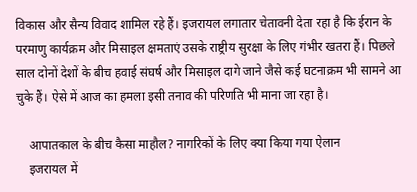विकास और सैन्य विवाद शामिल रहे हैं। इजरायल लगातार चेतावनी देता रहा है कि ईरान के परमाणु कार्यक्रम और मिसाइल क्षमताएं उसके राष्ट्रीय सुरक्षा के लिए गंभीर खतरा हैं। पिछले साल दोनों देशों के बीच हवाई संघर्ष और मिसाइल दागे जाने जैसे कई घटनाक्रम भी सामने आ चुके हैं। ऐसे में आज का हमला इसी तनाव की परिणति भी माना जा रहा है।

    आपातकाल के बीच कैसा माहौल? नागरिकों के लिए क्या किया गया ऐलान
    इजरायल में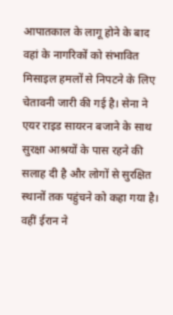आपातकाल के लागू होने के बाद वहां के नागरिकों को संभावित मिसाइल हमलों से निपटने के लिए चेतावनी जारी की गई है। सेना ने एयर राइड सायरन बजाने के साथ सुरक्षा आश्रयों के पास रहने की सलाह दी है और लोगों से सुरक्षित स्थानों तक पहुंचने को कहा गया है। वहीं ईरान ने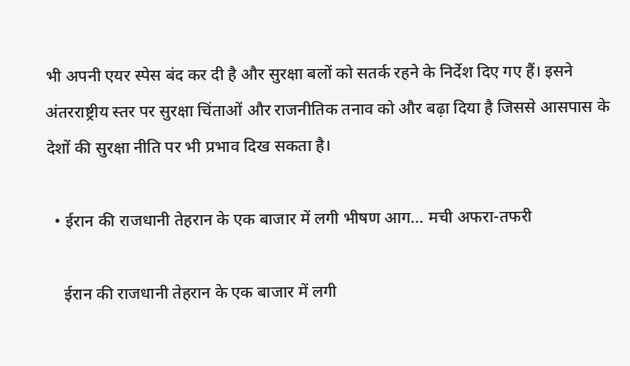भी अपनी एयर स्पेस बंद कर दी है और सुरक्षा बलों को सतर्क रहने के निर्देश दिए गए हैं। इसने अंतरराष्ट्रीय स्तर पर सुरक्षा चिंताओं और राजनीतिक तनाव को और बढ़ा दिया है जिससे आसपास के देशों की सुरक्षा नीति पर भी प्रभाव दिख सकता है।

  • ईरान की राजधानी तेहरान के एक बाजार में लगी भीषण आग… मची अफरा-तफरी

    ईरान की राजधानी तेहरान के एक बाजार में लगी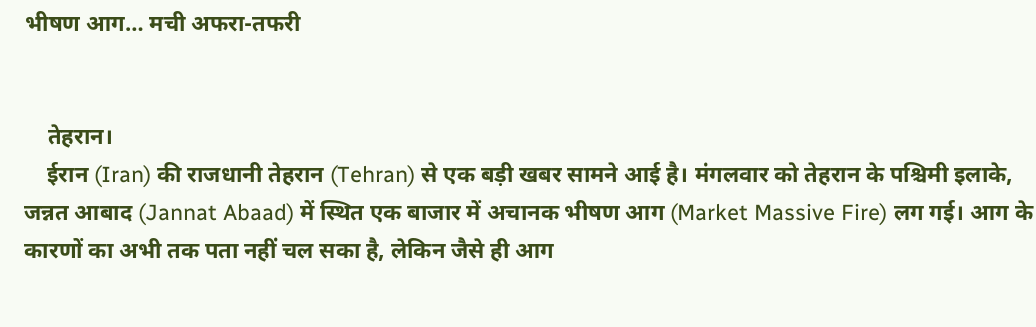भीषण आग… मची अफरा-तफरी


    तेहरान।
    ईरान (Iran) की राजधानी तेहरान (Tehran) से एक बड़ी खबर सामने आई है। मंगलवार को तेहरान के पश्चिमी इलाके, जन्नत आबाद (Jannat Abaad) में स्थित एक बाजार में अचानक भीषण आग (Market Massive Fire) लग गई। आग के कारणों का अभी तक पता नहीं चल सका है, लेकिन जैसे ही आग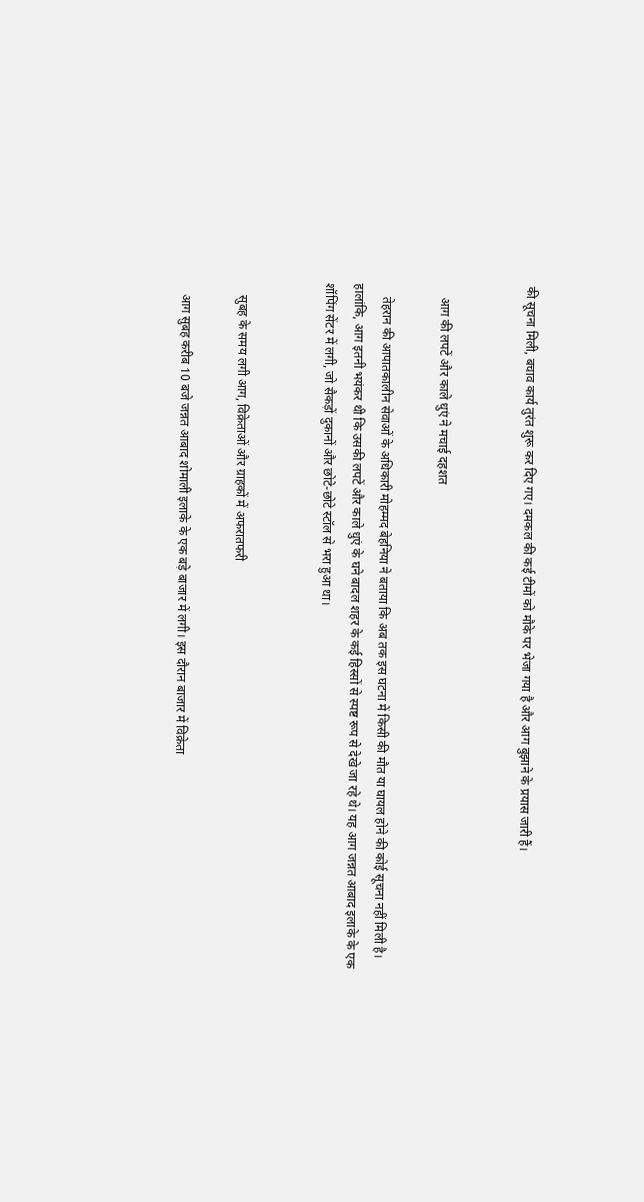की सूचना मिली, बचाव कार्य तुरंत शुरू कर दिए गए। दमकल की कई टीमों को मौके पर भेजा गया है और आग बुझाने के प्रयास जारी हैं।


    आग की लपटें और काले धुएं ने मचाई दहशत

    तेहरान की आपातकालीन सेवाओं के अधिकारी मोहम्मद बेहनिया ने बताया कि अब तक इस घटना में किसी की मौत या घायल होने की कोई सूचना नहीं मिली है। हालांकि, आग इतनी भयंकर थी कि उसकी लपटें और काले धुएं के घने बादल शहर के कई हिस्सों से स्पष्ट रूप से देखे जा रहे थे। यह आग जन्नत आबाद इलाके के एक शॉपिंग सेंटर में लगी, जो सैकड़ों दुकानों और छोटे-छोटे स्टॉल से भरा हुआ था।


    सुबह के समय लगी आग, विक्रेताओं और ग्राहकों में अफरातफरी

    आग सुबह करीब 10 बजे जन्नत आबाद शोमाली इलाके के एक बड़े बाजार में लगी। इस दौरान बाजार में विक्रेता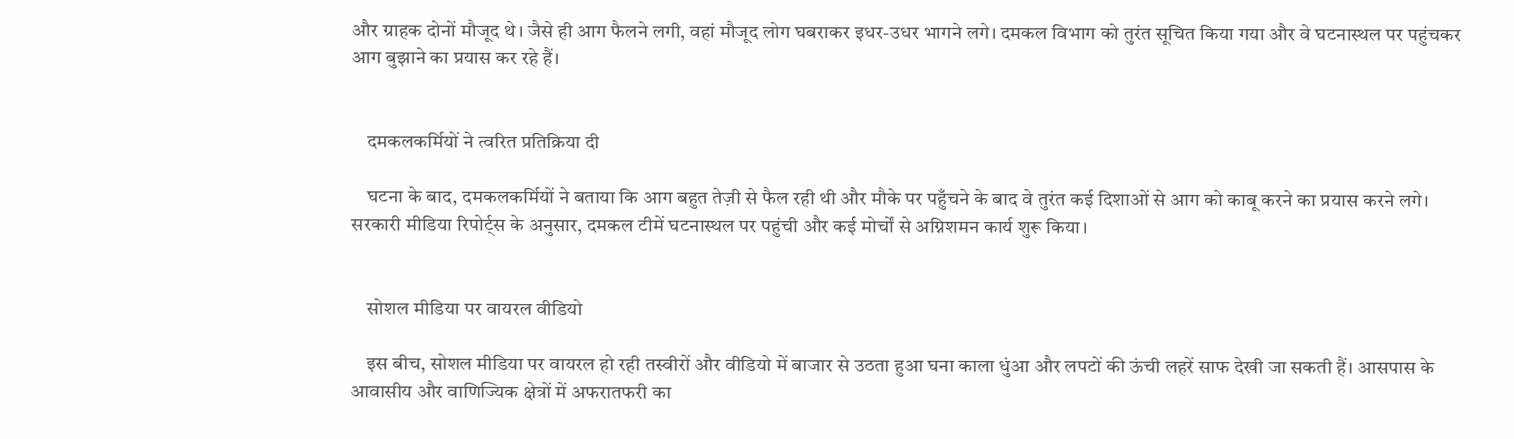और ग्राहक दोनों मौजूद थे। जैसे ही आग फैलने लगी, वहां मौजूद लोग घबराकर इधर-उधर भागने लगे। दमकल विभाग को तुरंत सूचित किया गया और वे घटनास्थल पर पहुंचकर आग बुझाने का प्रयास कर रहे हैं।


    दमकलकर्मियों ने त्वरित प्रतिक्रिया दी

    घटना के बाद, दमकलकर्मियों ने बताया कि आग बहुत तेज़ी से फैल रही थी और मौके पर पहुँचने के बाद वे तुरंत कई दिशाओं से आग को काबू करने का प्रयास करने लगे। सरकारी मीडिया रिपोर्ट्स के अनुसार, दमकल टीमें घटनास्थल पर पहुंची और कई मोर्चों से अग्निशमन कार्य शुरू किया।


    सोशल मीडिया पर वायरल वीडियो

    इस बीच, सोशल मीडिया पर वायरल हो रही तस्वीरों और वीडियो में बाजार से उठता हुआ घना काला धुंआ और लपटों की ऊंची लहरें साफ देखी जा सकती हैं। आसपास के आवासीय और वाणिज्यिक क्षेत्रों में अफरातफरी का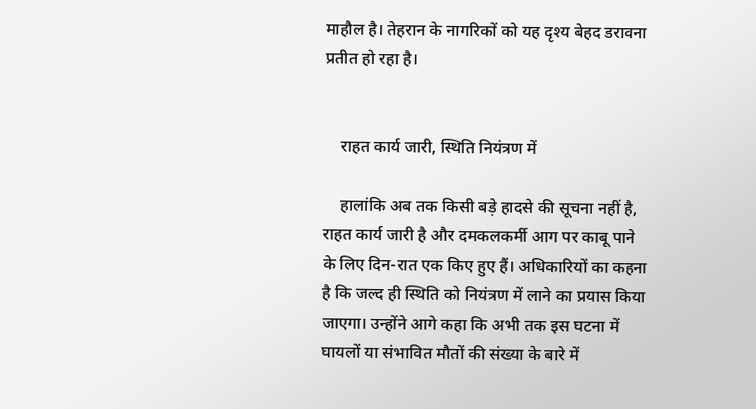माहौल है। तेहरान के नागरिकों को यह दृश्य बेहद डरावना प्रतीत हो रहा है।


    राहत कार्य जारी, स्थिति नियंत्रण में

    हालांकि अब तक किसी बड़े हादसे की सूचना नहीं है, राहत कार्य जारी है और दमकलकर्मी आग पर काबू पाने के लिए दिन-रात एक किए हुए हैं। अधिकारियों का कहना है कि जल्द ही स्थिति को नियंत्रण में लाने का प्रयास किया जाएगा। उन्होंने आगे कहा कि अभी तक इस घटना में घायलों या संभावित मौतों की संख्या के बारे में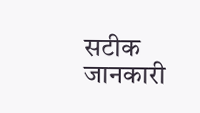सटीक जानकारी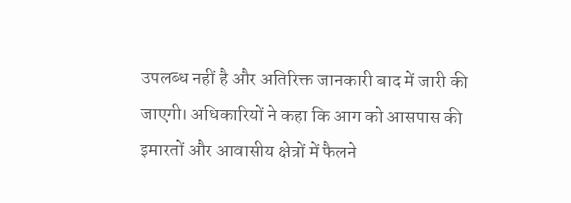उपलब्ध नहीं है और अतिरिक्त जानकारी बाद में जारी की जाएगी। अधिकारियों ने कहा कि आग को आसपास की इमारतों और आवासीय क्षेत्रों में फैलने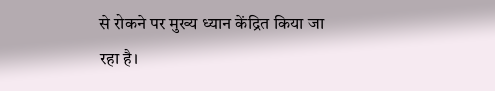से रोकने पर मुख्य ध्यान केंद्रित किया जा रहा है।